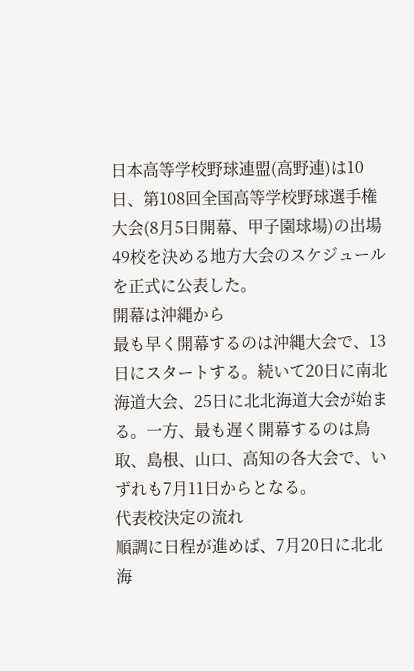日本高等学校野球連盟(高野連)は10日、第108回全国高等学校野球選手権大会(8月5日開幕、甲子園球場)の出場49校を決める地方大会のスケジュールを正式に公表した。
開幕は沖縄から
最も早く開幕するのは沖縄大会で、13日にスタートする。続いて20日に南北海道大会、25日に北北海道大会が始まる。一方、最も遅く開幕するのは鳥取、島根、山口、高知の各大会で、いずれも7月11日からとなる。
代表校決定の流れ
順調に日程が進めば、7月20日に北北海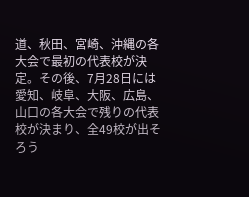道、秋田、宮崎、沖縄の各大会で最初の代表校が決定。その後、7月28日には愛知、岐阜、大阪、広島、山口の各大会で残りの代表校が決まり、全49校が出そろう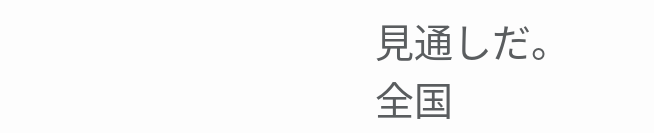見通しだ。
全国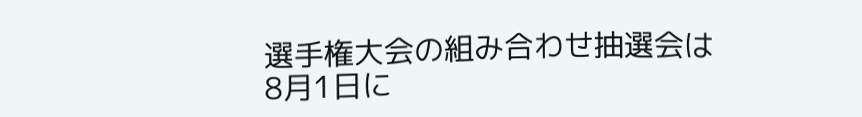選手権大会の組み合わせ抽選会は8月1日に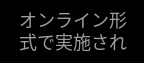オンライン形式で実施され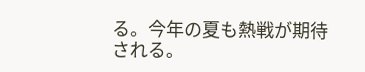る。今年の夏も熱戦が期待される。